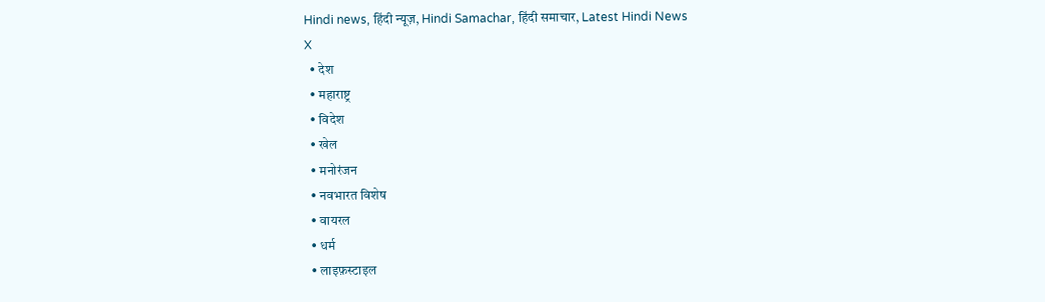Hindi news, हिंदी न्यूज़, Hindi Samachar, हिंदी समाचार, Latest Hindi News
X
  • देश
  • महाराष्ट्र
  • विदेश
  • खेल
  • मनोरंजन
  • नवभारत विशेष
  • वायरल
  • धर्म
  • लाइफ़स्टाइल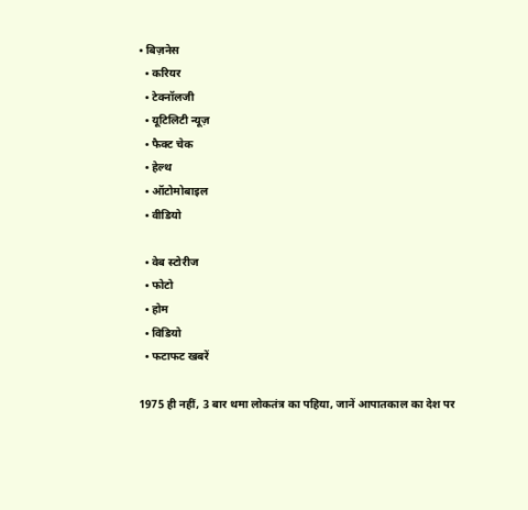• बिज़नेस
  • करियर
  • टेक्नॉलजी
  • यूटिलिटी न्यूज़
  • फैक्ट चेक
  • हेल्थ
  • ऑटोमोबाइल
  • वीडियो

  • वेब स्टोरीज
  • फोटो
  • होम
  • विडियो
  • फटाफट खबरें

1975 ही नहीं, 3 बार थमा लोकतंत्र का पहिया, जानें आपातकाल का देश पर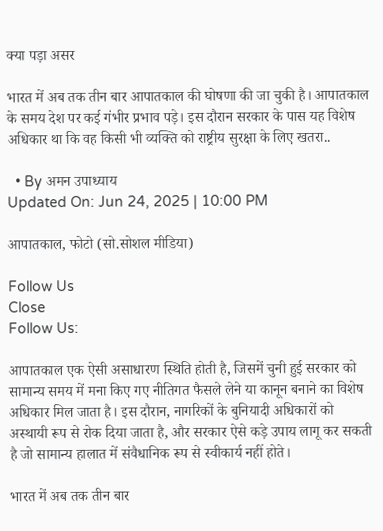क्या पड़ा असर

भारत में अब तक तीन बार आपातकाल की घोषणा की जा चुकी है। आपातकाल के समय देश पर कई गंभीर प्रभाव पड़े। इस दौरान सरकार के पास यह विशेष अधिकार था कि वह किसी भी व्यक्ति को राष्ट्रीय सुरक्षा के लिए खतरा..

  • By अमन उपाध्याय
Updated On: Jun 24, 2025 | 10:00 PM

आपातकाल, फोटो (सो.सोशल मीडिया)

Follow Us
Close
Follow Us:

आपातकाल एक ऐसी असाधारण स्थिति होती है, जिसमें चुनी हुई सरकार को सामान्य समय में मना किए गए नीतिगत फैसले लेने या कानून बनाने का विशेष अधिकार मिल जाता है। इस दौरान, नागरिकों के बुनियादी अधिकारों को अस्थायी रूप से रोक दिया जाता है, और सरकार ऐसे कड़े उपाय लागू कर सकती है जो सामान्य हालात में संवैधानिक रूप से स्वीकार्य नहीं होते।

भारत में अब तक तीन बार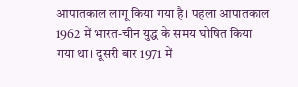आपातकाल लागू किया गया है। पहला आपातकाल 1962 में भारत-चीन युद्ध के समय घोषित किया गया था। दूसरी बार 1971 में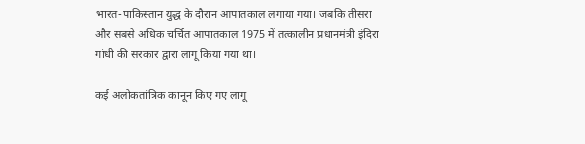भारत-पाकिस्तान युद्ध के दौरान आपातकाल लगाया गया। जबकि तीसरा और सबसे अधिक चर्चित आपातकाल 1975 में तत्कालीन प्रधानमंत्री इंदिरा गांधी की सरकार द्वारा लागू किया गया था।

कई अलोकतांत्रिक कानून किए गए लागू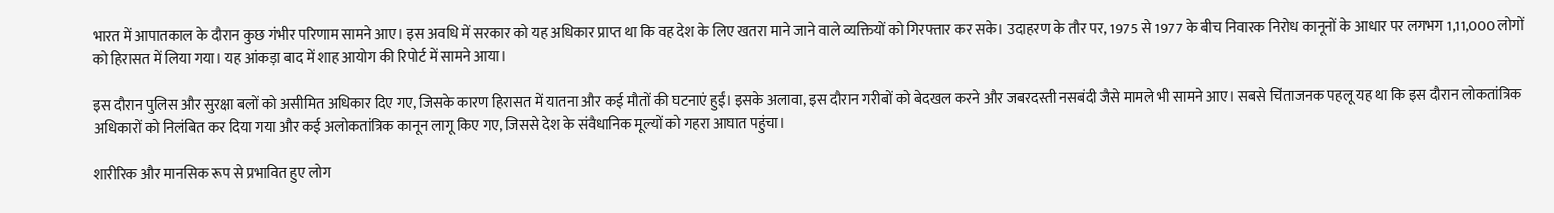भारत में आपातकाल के दौरान कुछ गंभीर परिणाम सामने आए। इस अवधि में सरकार को यह अधिकार प्राप्त था कि वह देश के लिए खतरा माने जाने वाले व्यक्तियों को गिरफ्तार कर सके। उदाहरण के तौर पर, 1975 से 1977 के बीच निवारक निरोध कानूनों के आधार पर लगभग 1,11,000 लोगों को हिरासत में लिया गया। यह आंकड़ा बाद में शाह आयोग की रिपोर्ट में सामने आया।

इस दौरान पुलिस और सुरक्षा बलों को असीमित अधिकार दिए गए, जिसके कारण हिरासत में यातना और कई मौतों की घटनाएं हुईं। इसके अलावा, इस दौरान गरीबों को बेदखल करने और जबरदस्ती नसबंदी जैसे मामले भी सामने आए। सबसे चिंताजनक पहलू यह था कि इस दौरान लोकतांत्रिक अधिकारों को निलंबित कर दिया गया और कई अलोकतांत्रिक कानून लागू किए गए, जिससे देश के संवैधानिक मूल्यों को गहरा आघात पहुंचा।

शारीरिक और मानसिक रूप से प्रभावित हुए लोग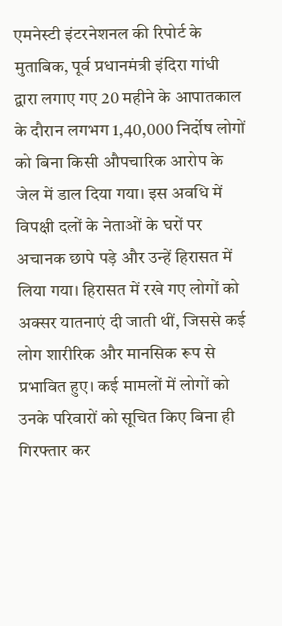एमनेस्टी इंटरनेशनल की रिपोर्ट के मुताबिक, पूर्व प्रधानमंत्री इंदिरा गांधी द्वारा लगाए गए 20 महीने के आपातकाल के दौरान लगभग 1,40,000 निर्दोष लोगों को बिना किसी औपचारिक आरोप के जेल में डाल दिया गया। इस अवधि में विपक्षी दलों के नेताओं के घरों पर अचानक छापे पड़े और उन्हें हिरासत में लिया गया। हिरासत में रखे गए लोगों को अक्सर यातनाएं दी जाती थीं, जिससे कई लोग शारीरिक और मानसिक रूप से प्रभावित हुए। कई मामलों में लोगों को उनके परिवारों को सूचित किए बिना ही गिरफ्तार कर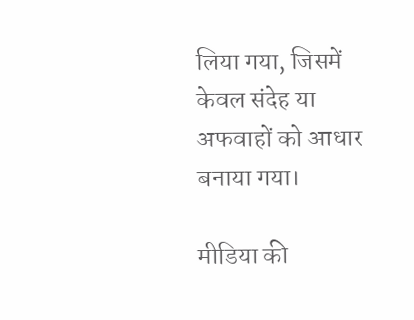लिया गया, जिसमें केवल संदेह या अफवाहों को आधार बनाया गया।

मीडिया की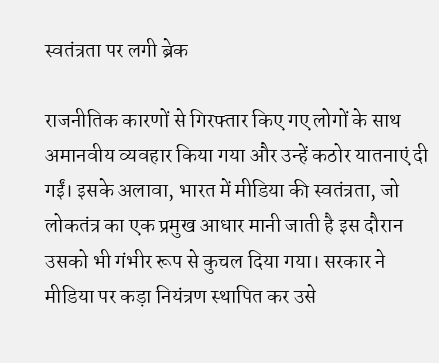स्वतंत्रता पर लगी ब्रेक

राजनीतिक कारणों से गिरफ्तार किए गए लोगों के साथ अमानवीय व्यवहार किया गया और उन्हें कठोर यातनाएं दी गईं। इसके अलावा, भारत में मीडिया की स्वतंत्रता, जो लोकतंत्र का एक प्रमुख आधार मानी जाती है इस दौरान उसको भी गंभीर रूप से कुचल दिया गया। सरकार ने मीडिया पर कड़ा नियंत्रण स्थापित कर उसे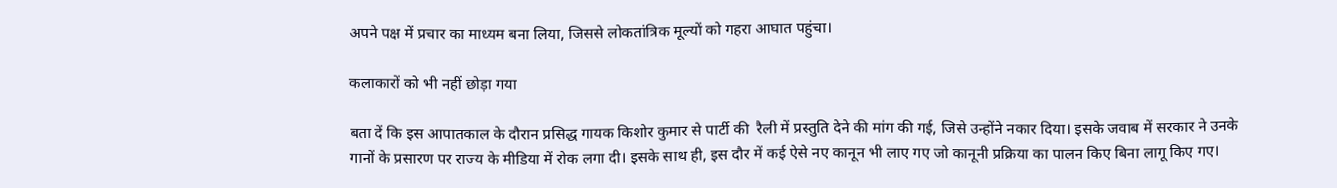अपने पक्ष में प्रचार का माध्यम बना लिया, जिससे लोकतांत्रिक मूल्यों को गहरा आघात पहुंचा।

कलाकारों को भी नहीं छोड़ा गया

बता दें कि इस आपातकाल के दौरान प्रसिद्ध गायक किशोर कुमार से पार्टी की  रैली में प्रस्तुति देने की मांग की गई, जिसे उन्होंने नकार दिया। इसके जवाब में सरकार ने उनके गानों के प्रसारण पर राज्य के मीडिया में रोक लगा दी। इसके साथ ही, इस दौर में कई ऐसे नए कानून भी लाए गए जो कानूनी प्रक्रिया का पालन किए बिना लागू किए गए।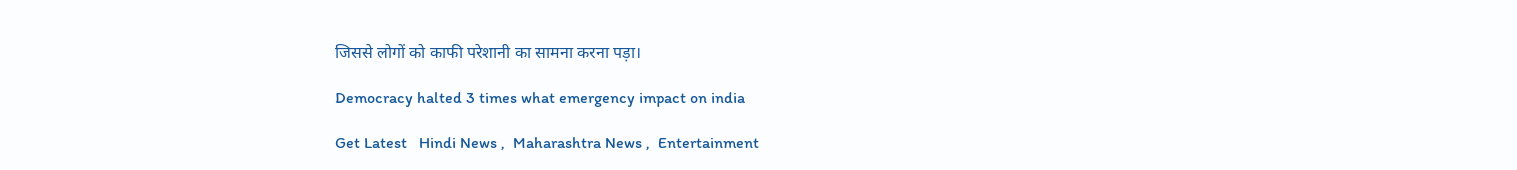जिससे लोगों को काफी परेशानी का सामना करना पड़ा।

Democracy halted 3 times what emergency impact on india

Get Latest   Hindi News ,  Maharashtra News ,  Entertainment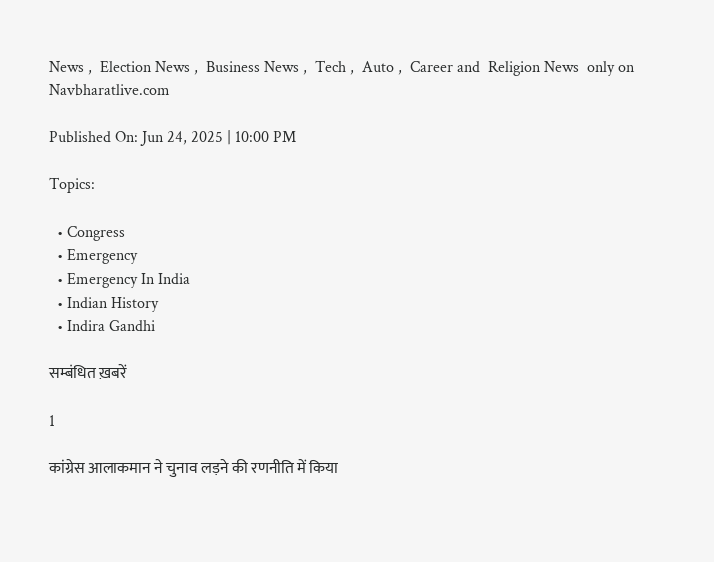News ,  Election News ,  Business News ,  Tech ,  Auto ,  Career and  Religion News  only on Navbharatlive.com

Published On: Jun 24, 2025 | 10:00 PM

Topics:

  • Congress
  • Emergency
  • Emergency In India
  • Indian History
  • Indira Gandhi

सम्बंधित ख़बरें

1

कांग्रेस आलाकमान ने चुनाव लड़ने की रणनीति में किया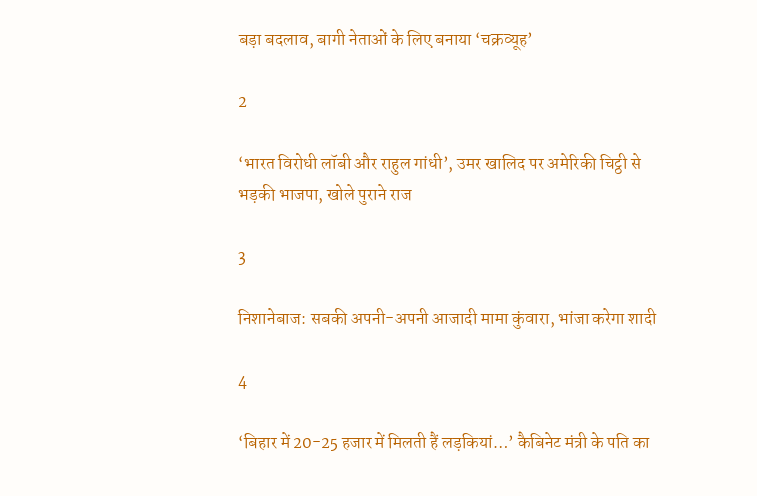बड़ा बदलाव, बागी नेताओं के लिए बनाया ‘चक्रव्यूह’

2

‘भारत विरोधी लॉबी और राहुल गांधी’, उमर खालिद पर अमेरिकी चिट्ठी से भड़की भाजपा, खोले पुराने राज

3

निशानेबाज: सबकी अपनी-अपनी आजादी मामा कुंवारा, भांजा करेगा शादी

4

‘बिहार में 20-25 हजार में मिलती हैं लड़कियां…’ कैबिनेट मंत्री के पति का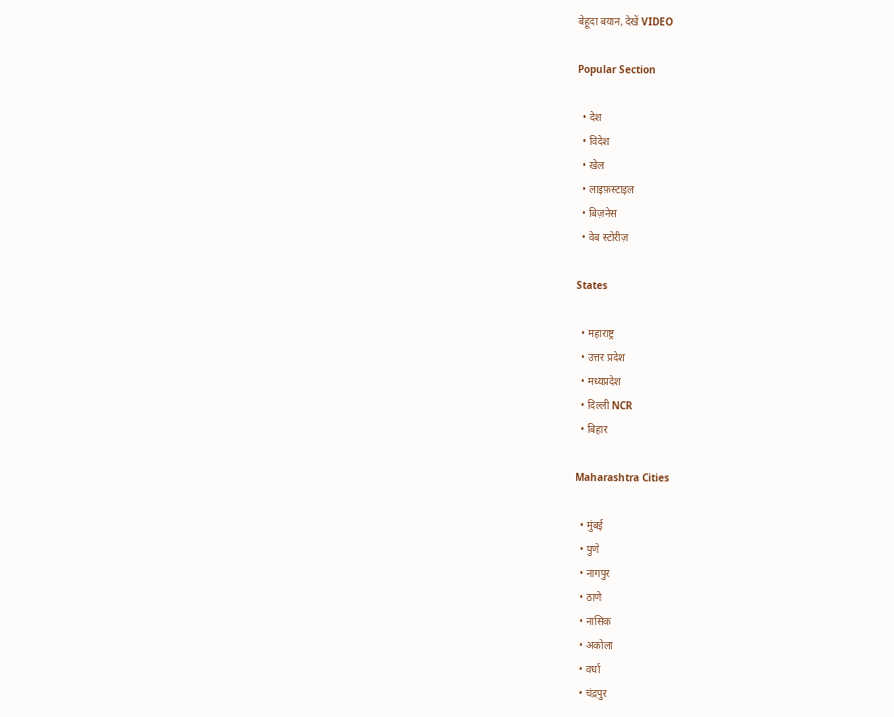बेहूदा बयान, देखें VIDEO

Popular Section

  • देश
  • विदेश
  • खेल
  • लाइफ़स्टाइल
  • बिज़नेस
  • वेब स्टोरीज़

States

  • महाराष्ट्र
  • उत्तर प्रदेश
  • मध्यप्रदेश
  • दिल्ली NCR
  • बिहार

Maharashtra Cities

  • मुंबई
  • पुणे
  • नागपुर
  • ठाणे
  • नासिक
  • अकोला
  • वर्धा
  • चंद्रपुर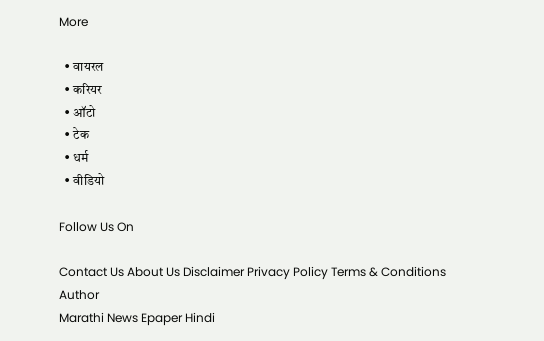More

  • वायरल
  • करियर
  • ऑटो
  • टेक
  • धर्म
  • वीडियो

Follow Us On

Contact Us About Us Disclaimer Privacy Policy Terms & Conditions Author
Marathi News Epaper Hindi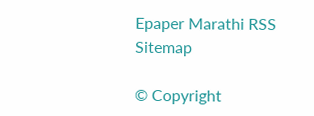Epaper Marathi RSS Sitemap

© Copyright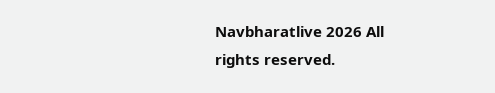Navbharatlive 2026 All rights reserved.